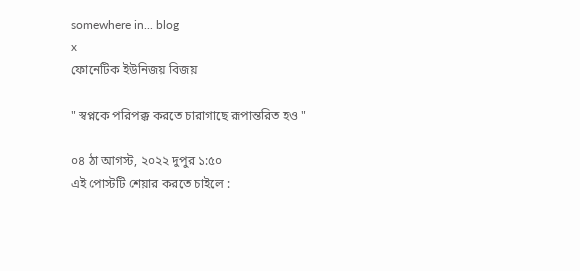somewhere in... blog
x
ফোনেটিক ইউনিজয় বিজয়

" স্বপ্নকে পরিপক্ক করতে চারাগাছে রূপান্তরিত হও "

০৪ ঠা আগস্ট, ২০২২ দুপুর ১:৫০
এই পোস্টটি শেয়ার করতে চাইলে :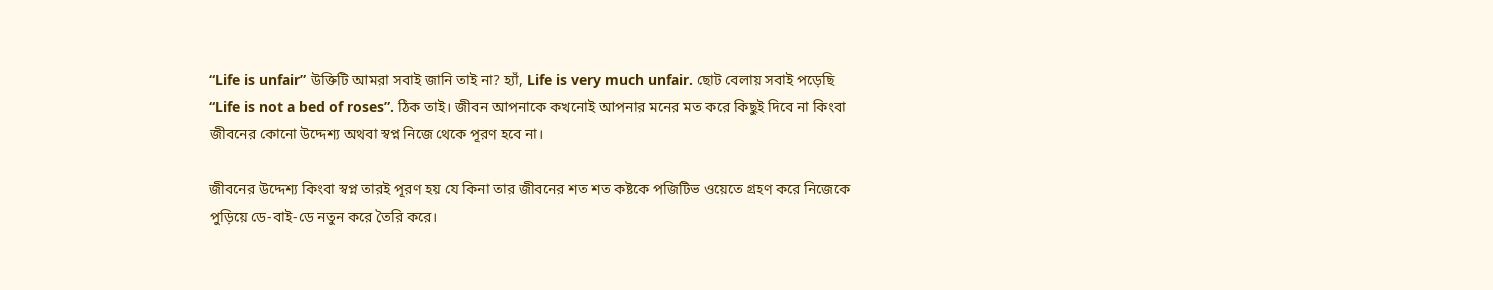“Life is unfair” উক্তিটি আমরা সবাই জানি তাই না? হ্যাঁ, Life is very much unfair. ছোট বেলায় সবাই পড়েছি “Life is not a bed of roses”. ঠিক তাই। জীবন আপনাকে কখনোই আপনার মনের মত করে কিছুই দিবে না কিংবা জীবনের কোনো উদ্দেশ্য অথবা স্বপ্ন নিজে থেকে পূরণ হবে না।

জীবনের উদ্দেশ্য কিংবা স্বপ্ন তারই পূরণ হয় যে কিনা তার জীবনের শত শত কষ্টকে পজিটিভ ওয়েতে গ্রহণ করে নিজেকে পুড়িয়ে ডে-বাই-ডে নতুন করে তৈরি করে।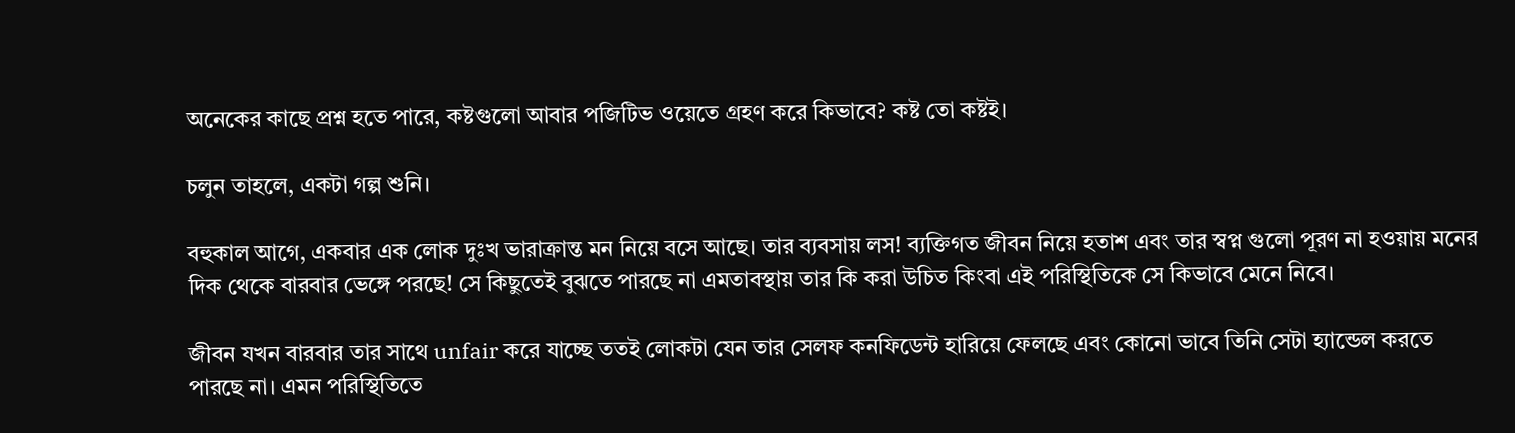অনেকের কাছে প্রশ্ন হতে পারে, কষ্টগুলো আবার পজিটিভ ওয়েতে গ্রহণ করে কিভাবে? কষ্ট তো কষ্টই।

চলুন তাহলে, একটা গল্প শুনি।

বহুকাল আগে, একবার এক লোক দুঃখ ভারাক্রান্ত মন নিয়ে বসে আছে। তার ব্যবসায় লস! ব্যক্তিগত জীবন নিয়ে হতাশ এবং তার স্বপ্ন গুলো পূরণ না হওয়ায় মনের দিক থেকে বারবার ভেঙ্গে পরছে! সে কিছুতেই বুঝতে পারছে না এমতাবস্থায় তার কি করা উচিত কিংবা এই পরিস্থিতিকে সে কিভাবে মেনে নিবে।

জীবন যখন বারবার তার সাথে unfair করে যাচ্ছে ততই লোকটা যেন তার সেলফ কনফিডেন্ট হারিয়ে ফেলছে এবং কোনো ভাবে তিনি সেটা হ্যান্ডেল করতে পারছে না। এমন পরিস্থিতিতে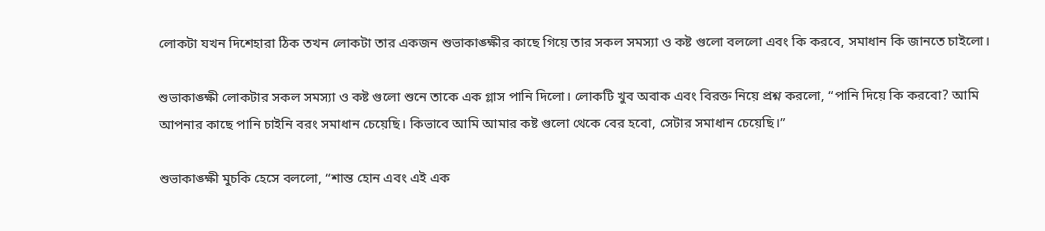লোকটা যখন দিশেহারা ঠিক তখন লোকটা তার একজন শুভাকাঙ্ক্ষীর কাছে গিয়ে তার সকল সমস্যা ও কষ্ট গুলো বললো এবং কি করবে, সমাধান কি জানতে চাইলো।

শুভাকাঙ্ক্ষী লোকটার সকল সমস্যা ও কষ্ট গুলো শুনে তাকে এক গ্লাস পানি দিলো। লোকটি খুব অবাক এবং বিরক্ত নিয়ে প্রশ্ন করলো, “পানি দিয়ে কি করবো? আমি আপনার কাছে পানি চাইনি বরং সমাধান চেয়েছি। কিভাবে আমি আমার কষ্ট গুলো থেকে বের হবো, সেটার সমাধান চেয়েছি।”

শুভাকাঙ্ক্ষী মুচকি হেসে বললো, “শান্ত হোন এবং এই এক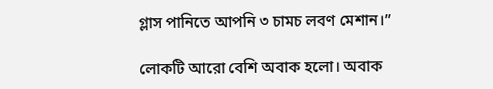গ্লাস পানিতে আপনি ৩ চামচ লবণ মেশান।”

লোকটি আরো বেশি অবাক হলো। অবাক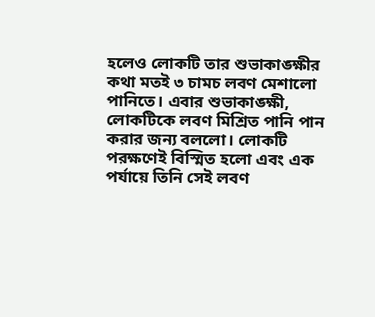হলেও লোকটি তার শুভাকাঙ্ক্ষীর কথা মতই ৩ চামচ লবণ মেশালো পানিতে। এবার শুভাকাঙ্ক্ষী, লোকটিকে লবণ মিশ্রিত পানি পান করার জন্য বললো। লোকটি পরক্ষণেই বিস্মিত হলো এবং এক পর্যায়ে তিনি সেই লবণ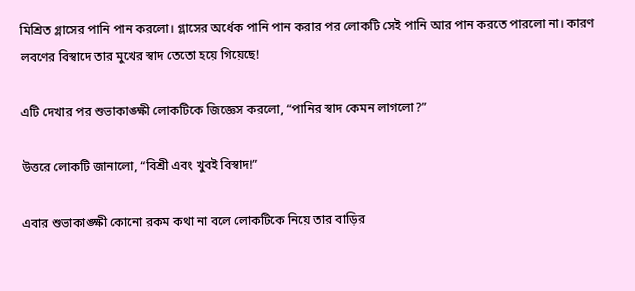মিশ্রিত গ্লাসের পানি পান করলো। গ্লাসের অর্ধেক পানি পান করার পর লোকটি সেই পানি আর পান করতে পারলো না। কারণ লবণের বিস্বাদে তার মুখের স্বাদ তেতো হয়ে গিয়েছে!

এটি দেখার পর শুভাকাঙ্ক্ষী লোকটিকে জিজ্ঞেস করলো, “পানির স্বাদ কেমন লাগলো?”

উত্তরে লোকটি জানালো, “বিশ্রী এবং খুবই বিস্বাদ!”

এবার শুভাকাঙ্ক্ষী কোনো রকম কথা না বলে লোকটিকে নিয়ে তার বাড়ির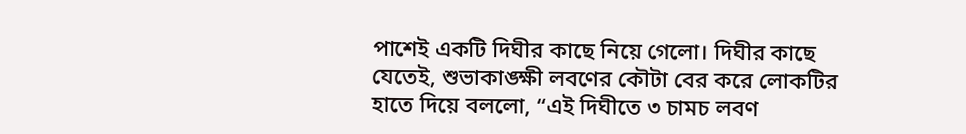পাশেই একটি দিঘীর কাছে নিয়ে গেলো। দিঘীর কাছে যেতেই, শুভাকাঙ্ক্ষী লবণের কৌটা বের করে লোকটির হাতে দিয়ে বললো, “এই দিঘীতে ৩ চামচ লবণ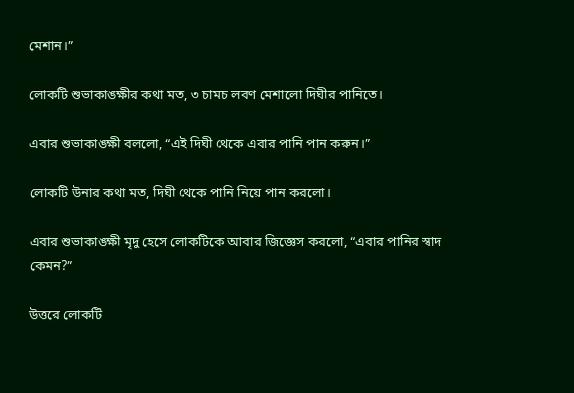মেশান।”

লোকটি শুভাকাঙ্ক্ষীর কথা মত, ৩ চামচ লবণ মেশালো দিঘীর পানিতে।

এবার শুভাকাঙ্ক্ষী বললো, “এই দিঘী থেকে এবার পানি পান করুন।”

লোকটি উনার কথা মত, দিঘী থেকে পানি নিয়ে পান করলো।

এবার শুভাকাঙ্ক্ষী মৃদু হেসে লোকটিকে আবার জিজ্ঞেস করলো, “এবার পানির স্বাদ কেমন?”

উত্তরে লোকটি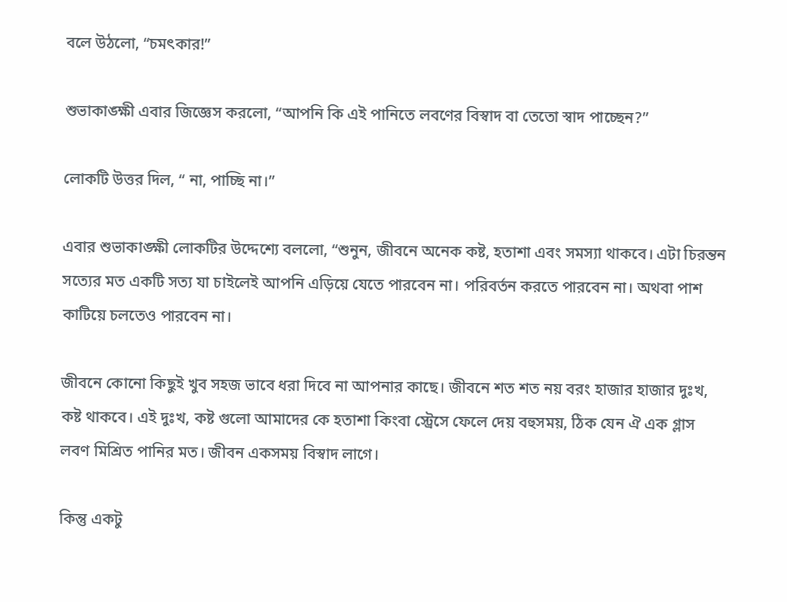বলে উঠলো, “চমৎকার!”

শুভাকাঙ্ক্ষী এবার জিজ্ঞেস করলো, “আপনি কি এই পানিতে লবণের বিস্বাদ বা তেতো স্বাদ পাচ্ছেন?”

লোকটি উত্তর দিল, “ না, পাচ্ছি না।”

এবার শুভাকাঙ্ক্ষী লোকটির উদ্দেশ্যে বললো, “শুনুন, জীবনে অনেক কষ্ট, হতাশা এবং সমস্যা থাকবে। এটা চিরন্তন সত্যের মত একটি সত্য যা চাইলেই আপনি এড়িয়ে যেতে পারবেন না। পরিবর্তন করতে পারবেন না। অথবা পাশ কাটিয়ে চলতেও পারবেন না।

জীবনে কোনো কিছুই খুব সহজ ভাবে ধরা দিবে না আপনার কাছে। জীবনে শত শত নয় বরং হাজার হাজার দুঃখ, কষ্ট থাকবে। এই দুঃখ, কষ্ট গুলো আমাদের কে হতাশা কিংবা স্ট্রেসে ফেলে দেয় বহুসময়, ঠিক যেন ঐ এক গ্লাস লবণ মিশ্রিত পানির মত। জীবন একসময় বিস্বাদ লাগে।

কিন্তু একটু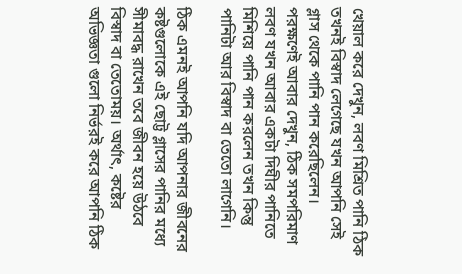খেয়াল করে দেখুন, লবণ মিশ্রিত পানি ঠিক তখনই বিস্বাদ লেগেছে যখন আপনি সেই গ্লাস থেকে পানি পান করেছিলেন। পরক্ষণেই আবার দেখুন, ঠিক সমপরিমাণ লবণ যখন আবার একটা দিঘীর পানিতে মিশিয়ে পানি পান করলেন তখন কিন্তু পানিটা আর বিস্বাদ বা তেতো লাগেনি।

ঠিক এমনই আপনি যদি আপনার জীবনের কষ্টগুলোকে এই ছোট্ট গ্লাসের পানির মধ্যে সীমাবদ্ধ রাখেন তবে জীবন হয়ে উঠবে বিস্বাদ বা তেতোময়। অর্থাৎ, কষ্টের অভিজ্ঞতা গুলো নির্ভরই করে আপনি ঠিক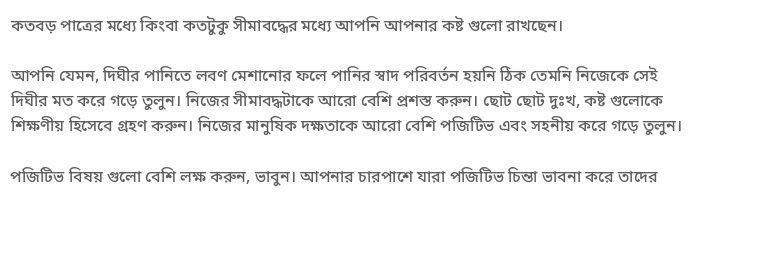কতবড় পাত্রের মধ্যে কিংবা কতটুকু সীমাবদ্ধের মধ্যে আপনি আপনার কষ্ট গুলো রাখছেন।

আপনি যেমন, দিঘীর পানিতে লবণ মেশানোর ফলে পানির স্বাদ পরিবর্তন হয়নি ঠিক তেমনি নিজেকে সেই দিঘীর মত করে গড়ে তুলুন। নিজের সীমাবদ্ধটাকে আরো বেশি প্রশস্ত করুন। ছোট ছোট দুঃখ, কষ্ট গুলোকে শিক্ষণীয় হিসেবে গ্রহণ করুন। নিজের মানুষিক দক্ষতাকে আরো বেশি পজিটিভ এবং সহনীয় করে গড়ে তুলুন।

পজিটিভ বিষয় গুলো বেশি লক্ষ করুন, ভাবুন। আপনার চারপাশে যারা পজিটিভ চিন্তা ভাবনা করে তাদের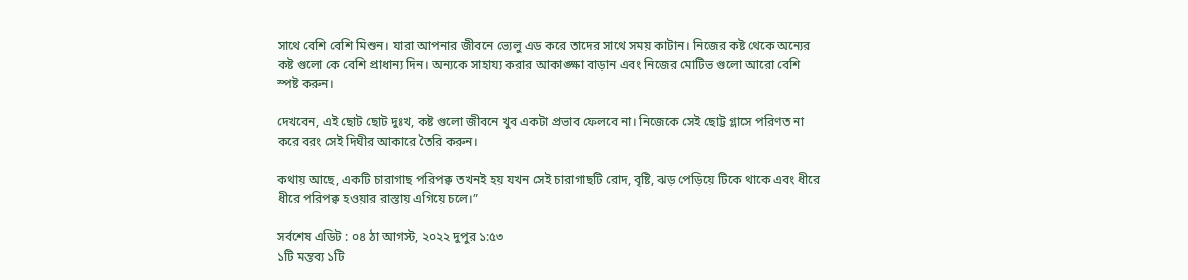সাথে বেশি বেশি মিশুন। যারা আপনার জীবনে ভ্যেলু এড করে তাদের সাথে সময় কাটান। নিজের কষ্ট থেকে অন্যের কষ্ট গুলো কে বেশি প্রাধান্য দিন। অন্যকে সাহায্য করার আকাঙ্ক্ষা বাড়ান এবং নিজের মোটিভ গুলো আরো বেশি স্পষ্ট করুন।

দেখবেন, এই ছোট ছোট দুঃখ, কষ্ট গুলো জীবনে খুব একটা প্রভাব ফেলবে না। নিজেকে সেই ছোট্ট গ্লাসে পরিণত না করে বরং সেই দিঘীর আকারে তৈরি করুন।

কথায় আছে, একটি চারাগাছ পরিপক্ব তখনই হয় যখন সেই চারাগাছটি রোদ, বৃষ্টি, ঝড় পেড়িয়ে টিকে থাকে এবং ধীরে ধীরে পরিপক্ব হওয়ার রাস্তায় এগিয়ে চলে।”

সর্বশেষ এডিট : ০৪ ঠা আগস্ট, ২০২২ দুপুর ১:৫৩
১টি মন্তব্য ১টি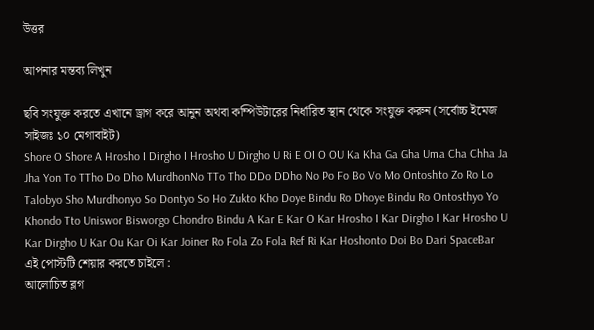উত্তর

আপনার মন্তব্য লিখুন

ছবি সংযুক্ত করতে এখানে ড্রাগ করে আনুন অথবা কম্পিউটারের নির্ধারিত স্থান থেকে সংযুক্ত করুন (সর্বোচ্চ ইমেজ সাইজঃ ১০ মেগাবাইট)
Shore O Shore A Hrosho I Dirgho I Hrosho U Dirgho U Ri E OI O OU Ka Kha Ga Gha Uma Cha Chha Ja Jha Yon To TTho Do Dho MurdhonNo TTo Tho DDo DDho No Po Fo Bo Vo Mo Ontoshto Zo Ro Lo Talobyo Sho Murdhonyo So Dontyo So Ho Zukto Kho Doye Bindu Ro Dhoye Bindu Ro Ontosthyo Yo Khondo Tto Uniswor Bisworgo Chondro Bindu A Kar E Kar O Kar Hrosho I Kar Dirgho I Kar Hrosho U Kar Dirgho U Kar Ou Kar Oi Kar Joiner Ro Fola Zo Fola Ref Ri Kar Hoshonto Doi Bo Dari SpaceBar
এই পোস্টটি শেয়ার করতে চাইলে :
আলোচিত ব্লগ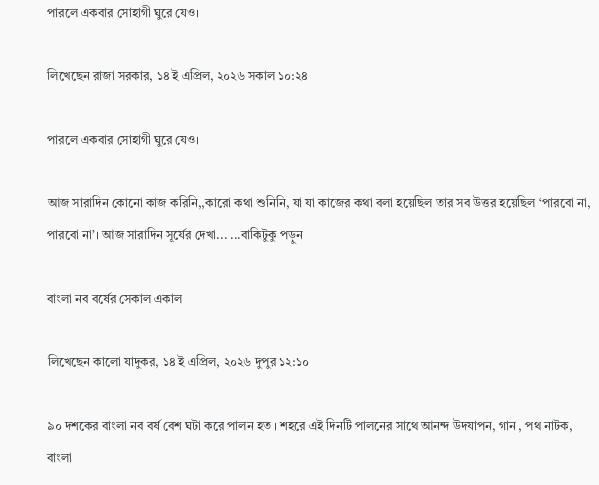পারলে একবার সোহাগী ঘুরে যেও।

লিখেছেন রাজা সরকার, ১৪ ই এপ্রিল, ২০২৬ সকাল ১০:২৪

পারলে একবার সোহাগী ঘুরে যেও।

আজ সারাদিন কোনো কাজ করিনি,,কারো কথা শুনিনি, যা যা কাজের কথা বলা হয়েছিল তার সব উত্তর হয়েছিল ‘পারবো না, পারবো না’। আজ সারাদিন সূর্যের দেখা... ...বাকিটুকু পড়ুন

বাংলা নব বর্ষের সেকাল একাল

লিখেছেন কালো যাদুকর, ১৪ ই এপ্রিল, ২০২৬ দুপুর ১২:১০

৯০ দশকের বাংলা নব বর্ষ বেশ ঘটা করে পালন হত । শহরে এই দিনটি পালনের সাথে আনন্দ উদযাপন, গান , পথ নাটক, বাংলা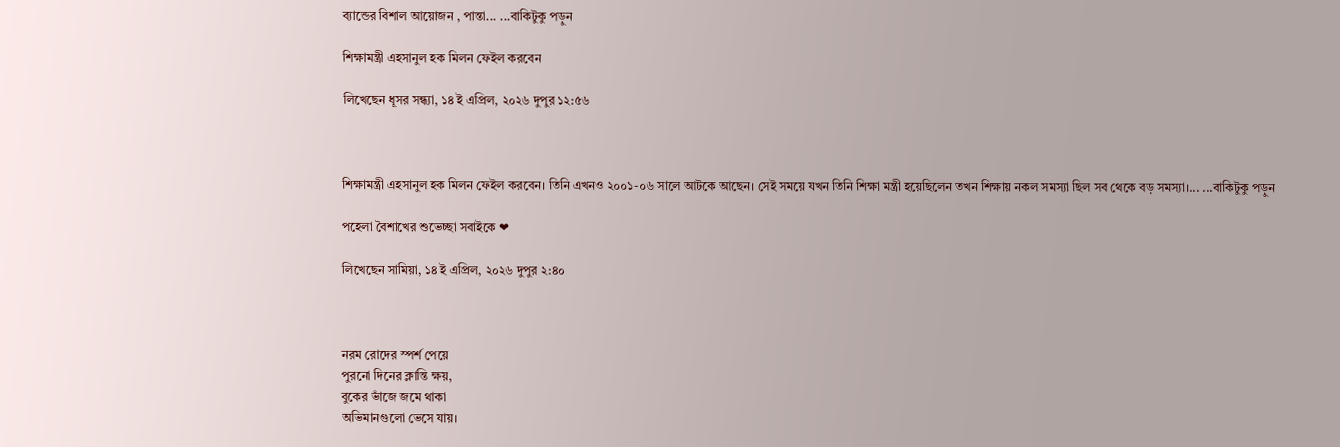ব্যান্ডের বিশাল আয়োজন , পান্তা... ...বাকিটুকু পড়ুন

শিক্ষামন্ত্রী এহসানুল হক মিলন ফেইল করবেন

লিখেছেন ধূসর সন্ধ্যা, ১৪ ই এপ্রিল, ২০২৬ দুপুর ১২:৫৬



শিক্ষামন্ত্রী এহসানুল হক মিলন ফেইল করবেন। তিনি এখনও ২০০১-০৬ সালে আটকে আছেন। সেই সময়ে যখন তিনি শিক্ষা মন্ত্রী হয়েছিলেন তখন শিক্ষায় নকল সমস্যা ছিল সব থেকে বড় সমস্যা।... ...বাকিটুকু পড়ুন

পহেলা বৈশাখের শুভেচ্ছা সবাইকে ❤

লিখেছেন সামিয়া, ১৪ ই এপ্রিল, ২০২৬ দুপুর ২:৪০



নরম রোদের স্পর্শ পেয়ে
পুরনো দিনের ক্লান্তি ক্ষয়,
বুকের ভাঁজে জমে থাকা
অভিমানগুলো ভেসে যায়।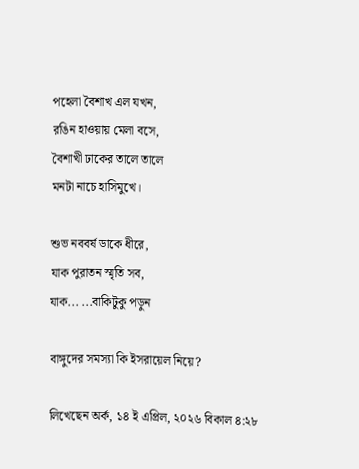পহেলা বৈশাখ এল যখন,
রঙিন হাওয়ায় মেলা বসে,
বৈশাখী ঢাকের তালে তালে
মনটা নাচে হাসিমুখে।

শুভ নববর্ষ ডাকে ধীরে,
যাক পুরাতন স্মৃতি সব,
যাক... ...বাকিটুকু পড়ুন

বাঙ্গুদের সমস্যা কি ইসরায়েল নিয়ে?

লিখেছেন অর্ক, ১৪ ই এপ্রিল, ২০২৬ বিকাল ৪:২৮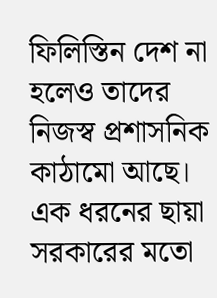ফিলিস্তিন দেশ না হলেও তাদের নিজস্ব প্রশাসনিক কাঠামো আছে। এক ধরনের ছায়া সরকারের মতো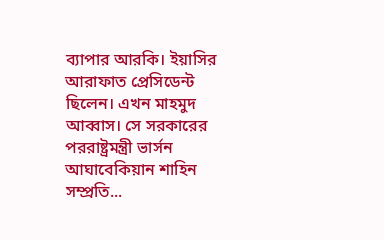ব্যাপার আরকি। ইয়াসির আরাফাত প্রেসিডেন্ট ছিলেন। এখন মাহমুদ আব্বাস। সে সরকারের পররাষ্ট্রমন্ত্রী ভার্সন আঘাবেকিয়ান শাহিন সম্প্রতি...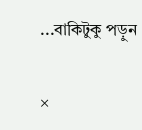...বাকিটুকু পড়ুন

×